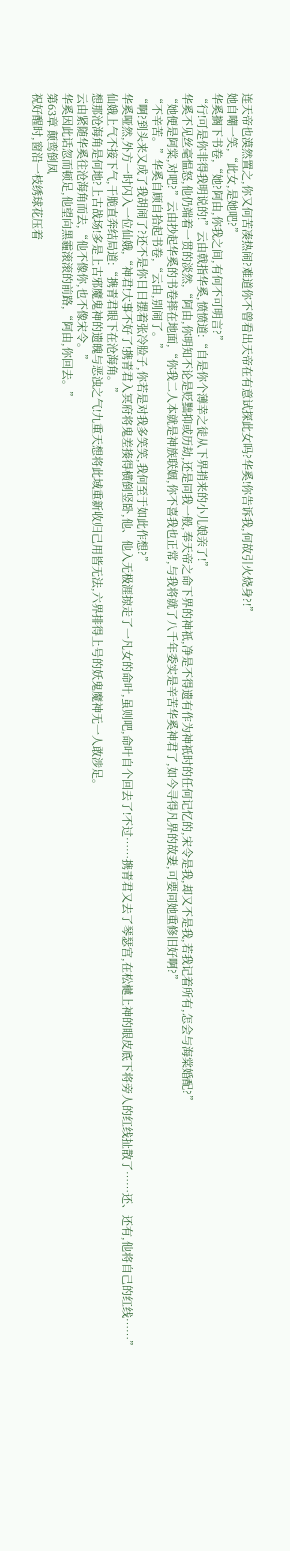连天帝也漠然置之,你又何苦凑热闹?难道你不曾看出天帝在有意试探此女吗?华奚!你告诉我,何故引火烧身?!”
她自嘲一笑,“此女,是她吧?”
华奚搁下书卷,“她?阿由,你我之间,有何不可明言?”
“行!可是你非得我明说的!”云由戟指华奚,愤愤道:“自是你个薄幸之徒从下界捎来的小儿娘亲了!”
华奚不见丝毫愠怒,他仍端着一贯的淡然,“阿由,你明知不论是贬黜抑或历劫,还是同我一般,奉天帝之命下界的神祇,净是不得遗有作为神祇时的任何记忆的,宋令是我,却又不是我,若我记着所有,怎会与海棠婚配?”
“她便是阿棠,对吧?”云由抄起华奚的书卷摔在地面,“你我二人本就是神族联姻,你不喜我也正常,与我将就了八千年委实是辛苦华奚神君了,如今寻得凡界的故妻,可要同她重修旧好啊?”
“不辛苦。”华奚自顾自拾起书卷,“云由,别闹了。”
“啊?到头来又成了我胡闹了?还不是你日日摆着张冷脸子,你若是对我多笑笑,我何至于如此作想?”
华奚哑然,外方一时闪入一位仙娥,“神君!大事不好了!携青君入冥府将鬼差揍得横倒竖卧,他、他入无极涯掠走了一凡女的命叶,虽则吧,命叶自个回去了!不过……携青君又去了琴瑟宫,在松樾上神的眼皮底下将旁人的红线扯散了……还、还有,他将自己的红线……”
仙娥上气不接下气,干脆直奔结局道:“携青君眼下在沧海角。”
想那沧海角是何地?上古战场!多是上古邪魔鬼神的遗魄与恶浊之气!九重天想将此域重新收归己用皆无法,六界排得上号的妖鬼魔神无一人敢涉足。
云由紧随华奚往沧海角而去,“他不像你,也不像宋令。”
华奚因此话忽而顿足,他望向黑霾滚滚的前路,“阿由,你回去。”
第63章 颠鸾倒凤
祝好醒时,窗沿一枝绣球花压着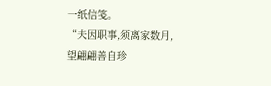一纸信笺。
“夫因职事,须离家数月,望翩翩善自珍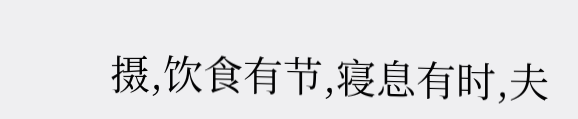摄,饮食有节,寝息有时,夫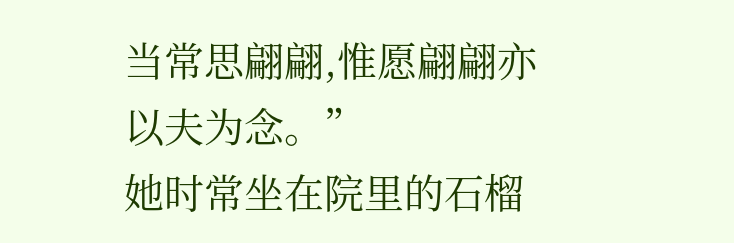当常思翩翩,惟愿翩翩亦以夫为念。”
她时常坐在院里的石榴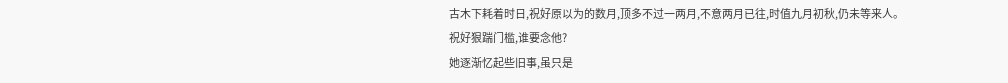古木下耗着时日,祝好原以为的数月,顶多不过一两月,不意两月已往,时值九月初秋,仍未等来人。
祝好狠踹门槛,谁要念他?
她逐渐忆起些旧事,虽只是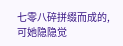七零八碎拼缀而成的,可她隐隐觉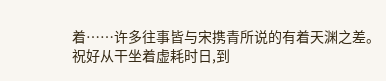着……许多往事皆与宋携青所说的有着天渊之差。
祝好从干坐着虚耗时日,到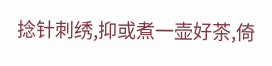捻针刺绣,抑或煮一壶好茶,倚